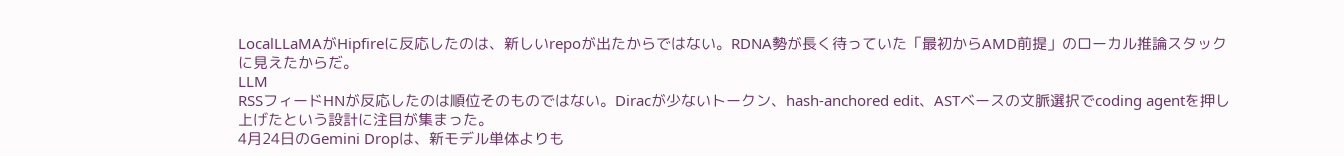LocalLLaMAがHipfireに反応したのは、新しいrepoが出たからではない。RDNA勢が長く待っていた「最初からAMD前提」のローカル推論スタックに見えたからだ。
LLM
RSSフィードHNが反応したのは順位そのものではない。Diracが少ないトークン、hash-anchored edit、ASTベースの文脈選択でcoding agentを押し上げたという設計に注目が集まった。
4月24日のGemini Dropは、新モデル単体よりも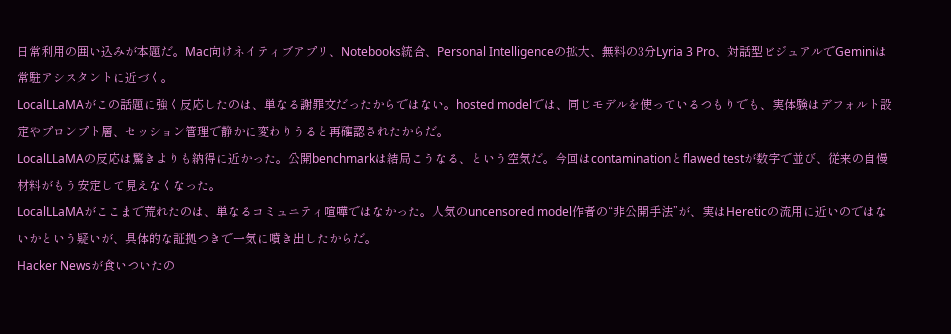日常利用の囲い込みが本題だ。Mac向けネイティブアプリ、Notebooks統合、Personal Intelligenceの拡大、無料の3分Lyria 3 Pro、対話型ビジュアルでGeminiは常駐アシスタントに近づく。
LocalLLaMAがこの話題に強く反応したのは、単なる謝罪文だったからではない。hosted modelでは、同じモデルを使っているつもりでも、実体験はデフォルト設定やプロンプト層、セッション管理で静かに変わりうると再確認されたからだ。
LocalLLaMAの反応は驚きよりも納得に近かった。公開benchmarkは結局こうなる、という空気だ。今回はcontaminationとflawed testが数字で並び、従来の自慢材料がもう安定して見えなくなった。
LocalLLaMAがここまで荒れたのは、単なるコミュニティ喧嘩ではなかった。人気のuncensored model作者の“非公開手法”が、実はHereticの流用に近いのではないかという疑いが、具体的な証拠つきで一気に噴き出したからだ。
Hacker Newsが食いついたの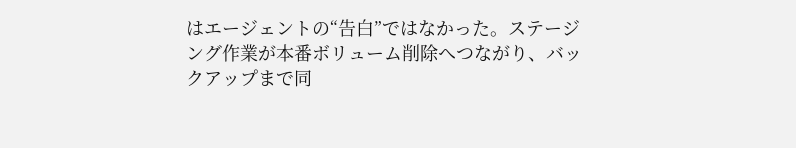はエージェントの“告白”ではなかった。ステージング作業が本番ボリューム削除へつながり、バックアップまで同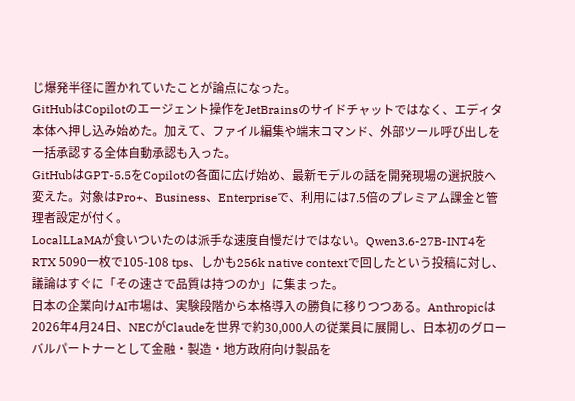じ爆発半径に置かれていたことが論点になった。
GitHubはCopilotのエージェント操作をJetBrainsのサイドチャットではなく、エディタ本体へ押し込み始めた。加えて、ファイル編集や端末コマンド、外部ツール呼び出しを一括承認する全体自動承認も入った。
GitHubはGPT-5.5をCopilotの各面に広げ始め、最新モデルの話を開発現場の選択肢へ変えた。対象はPro+、Business、Enterpriseで、利用には7.5倍のプレミアム課金と管理者設定が付く。
LocalLLaMAが食いついたのは派手な速度自慢だけではない。Qwen3.6-27B-INT4をRTX 5090一枚で105-108 tps、しかも256k native contextで回したという投稿に対し、議論はすぐに「その速さで品質は持つのか」に集まった。
日本の企業向けAI市場は、実験段階から本格導入の勝負に移りつつある。Anthropicは2026年4月24日、NECがClaudeを世界で約30,000人の従業員に展開し、日本初のグローバルパートナーとして金融・製造・地方政府向け製品を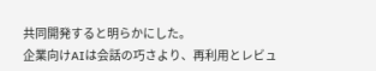共同開発すると明らかにした。
企業向けAIは会話の巧さより、再利用とレビュ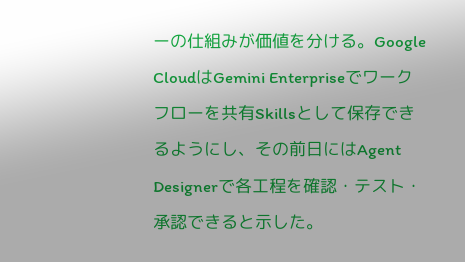ーの仕組みが価値を分ける。Google CloudはGemini Enterpriseでワークフローを共有Skillsとして保存できるようにし、その前日にはAgent Designerで各工程を確認・テスト・承認できると示した。